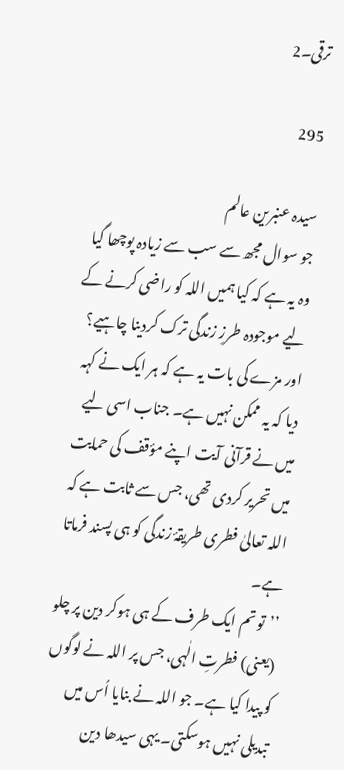ترقی۔2

295

سیدہ عنبرین عالم
جو سوال مجھ سے سب سے زیادہ پوچھا گیا وہ یہ ہے کہ کیا ہمیں اللہ کو راضی کرنے کے لیے موجودہ طرزِ زندگی ترک کردینا چاہیے؟ اور مزے کی بات یہ ہے کہ ہر ایک نے کہہ دیا کہ یہ ممکن نہیں ہے۔ جناب اسی لیے میں نے قرآنی آیت اپنے مؤقف کی حمایت میں تحریر کردی تھی، جس سے ثابت ہے کہ اللہ تعالیٰ فطری طریقۂ زندگی کو ہی پسند فرماتا ہے۔
’’تو تم ایک طرف کے ہی ہوکر دین پر چلو (یعنی) فطرتِ الٰہی، جس پر اللہ نے لوگوں کو پیدا کیا ہے۔ جو اللہ نے بنایا اُس میں تبدیلی نہیں ہوسکتی۔ یہی سیدھا دین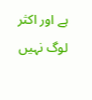ہے اور اکثر لوگ نہیں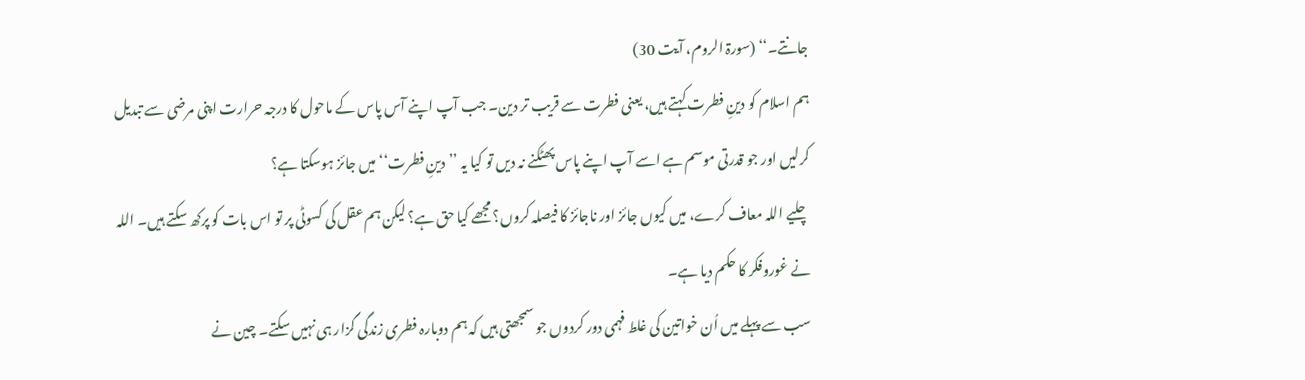جانتے۔‘‘ (سورۃ الروم، آیت 30)
ہم اسلام کو دینِ فطرت کہتے ہیں، یعنی فطرت سے قریب تر دین۔ جب آپ اپنے آس پاس کے ماحول کا درجہ حرارت اپنی مرضی سے تبدیل کرلیں اور جو قدرتی موسم ہے اسے آپ اپنے پاس پھٹکنے نہ دیں تو کیا یہ ’’دینِ فطرت‘‘ میں جائز ہوسکتا ہے؟
چلیے اللہ معاف کرے، میں کیوں جائز اور ناجائز کا فیصلہ کروں؟ مجھے کیا حق ہے؟ لیکن ہم عقل کی کسوٹی پر تو اس بات کو پرکھ سکتے ہیں۔ اللہ نے غوروفکر کا حکم دیا ہے۔
سب سے پہلے میں اُن خواتین کی غلط فہمی دور کردوں جو سمجھتی ہیں کہ ہم دوبارہ فطری زندگی گزار ہی نہیں سکتے۔ چین نے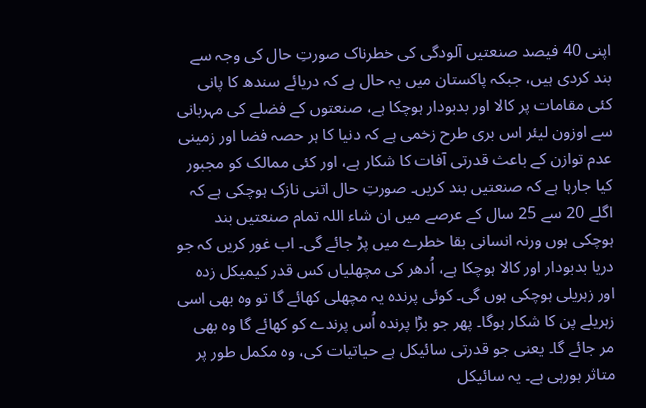اپنی 40 فیصد صنعتیں آلودگی کی خطرناک صورتِ حال کی وجہ سے بند کردی ہیں، جبکہ پاکستان میں یہ حال ہے کہ دریائے سندھ کا پانی کئی مقامات پر کالا اور بدبودار ہوچکا ہے، صنعتوں کے فضلے کی مہربانی سے اوزون لیئر اس بری طرح زخمی ہے کہ دنیا کا ہر حصہ فضا اور زمینی عدم توازن کے باعث قدرتی آفات کا شکار ہے، اور کئی ممالک کو مجبور کیا جارہا ہے کہ صنعتیں بند کریں۔ صورتِ حال اتنی نازک ہوچکی ہے کہ اگلے 20 سے 25 سال کے عرصے میں ان شاء اللہ تمام صنعتیں بند ہوچکی ہوں ورنہ انسانی بقا خطرے میں پڑ جائے گی۔ اب غور کریں کہ جو دریا بدبودار اور کالا ہوچکا ہے، اُدھر کی مچھلیاں کس قدر کیمیکل زدہ اور زہریلی ہوچکی ہوں گی۔ کوئی پرندہ یہ مچھلی کھائے گا تو وہ بھی اسی زہریلے پن کا شکار ہوگا۔ پھر جو بڑا پرندہ اُس پرندے کو کھائے گا وہ بھی مر جائے گا۔ یعنی جو قدرتی سائیکل ہے حیاتیات کی، وہ مکمل طور پر متاثر ہورہی ہے۔ یہ سائیکل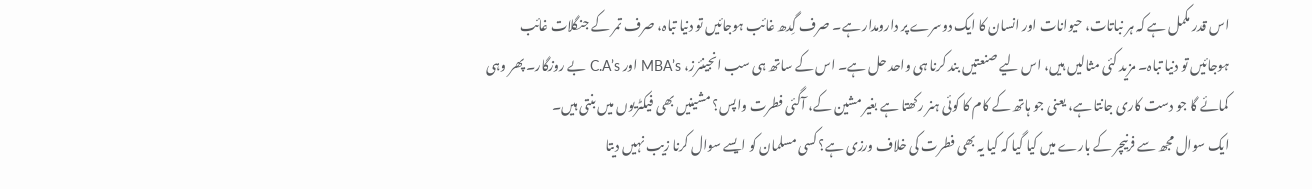اس قدر مکمل ہے کہ ہر نباتات، حیوانات اور انسان کا ایک دوسرے پر دارومدار ہے۔ صرف گِدھ غائب ہوجائیں تو دنیا تباہ، صرف تمر کے جنگلات غائب ہوجائیں تو دنیا تباہ۔ مزید کئی مثالیں ہیں، اس لیے صنعتیں بند کرنا ہی واحد حل ہے۔ اس کے ساتھ ہی سب انجینئرز، MBA’s اور C.A’s بے روزگار۔ پھر وہی کمائے گا جو دست کاری جانتا ہے، یعنی جو ہاتھ کے کام کا کوئی ہنر رکھتا ہے بغیر مشین کے، آگئی فطرت واپس؟ مشینیں بھی فیکٹریوں میں بنتی ہیں۔
ایک سوال مجھ سے فرنیچر کے بارے میں کیا گیا کہ کیا یہ بھی فطرت کی خلاف ورزی ہے؟ کسی مسلمان کو ایسے سوال کرنا زیب نہیں دیتا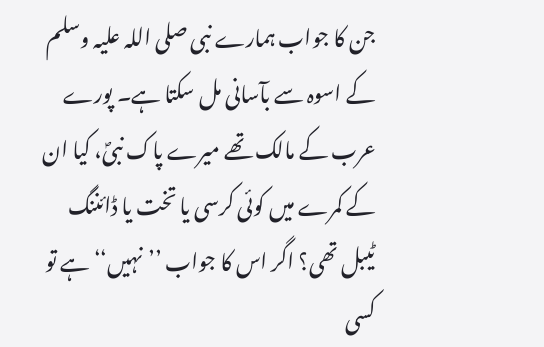جن کا جواب ہمارے نبی صلی اللہ علیہ وسلم کے اسوہ سے بآسانی مل سکتا ہے۔ پورے عرب کے مالک تھے میرے پاک نبیؐ، کیا ان کے کمرے میں کوئی کرسی یا تخت یا ڈائننگ ٹیبل تھی؟ اگر اس کا جواب ’’نہیں‘‘ ہے تو کسی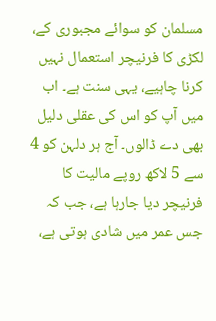مسلمان کو سوائے مجبوری کے، لکڑی کا فرنیچر استعمال نہیں کرنا چاہیے، یہی سنت ہے۔ اب میں آپ کو اس کی عقلی دلیل بھی دے ڈالوں۔ آج ہر دلہن کو 4 سے 5 لاکھ روپے مالیت کا فرنیچر دیا جارہا ہے، جب کہ جس عمر میں شادی ہوتی ہے،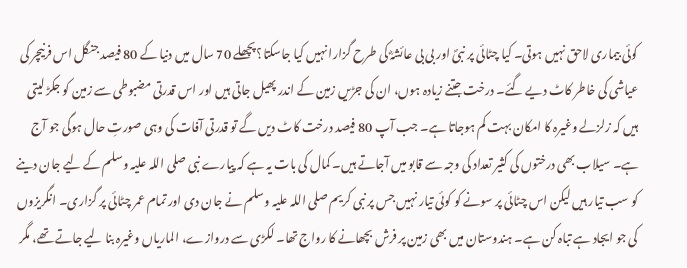کوئی بیماری لاحق نہیں ہوتی۔ کیا چٹائی پر نبیؐ اور بی بی عائشہؓ کی طرح گزارا نہیں کیا جاسکتا؟ پچھلے 70 سال میں دنیا کے 80 فیصد جنگل اس فرنیچر کی عیاشی کی خاطر کاٹ دیے گئے۔ درخت جتنے زیادہ ہوں، ان کی جڑیں زمین کے اندر پھیل جاتی ہیں اور اس قدرتی مضبوطی سے زمین کو جکڑ لیتی ہیں کہ زلزلے وغیرہ کا امکان بہت کم ہوجاتا ہے۔ جب آپ 80 فیصد درخت کاٹ دیں گے تو قدرتی آفات کی وہی صورتِ حال ہوگی جو آج ہے۔ سیلاب بھی درختوں کی کثیر تعداد کی وجہ سے قابو میں آجاتے ہیں۔ کمال کی بات یہ ہے کہ پیارے نبی صلی اللہ علیہ وسلم کے لیے جان دینے کو سب تیار ہیں لیکن اس چٹائی پر سونے کو کوئی تیار نہیں جس پر نبی کریم صلی اللہ علیہ وسلم نے جان دی اور تمام عمر چٹائی پر گزاری۔ انگریزوں کی جو ایجاد ہے تباہ کن ہے۔ ہندوستان میں بھی زمین پر فرش بچھانے کا رواج تھا۔ لکڑی سے دروازے، الماریاں وغیرہ بنا لیے جاتے تھے، مگر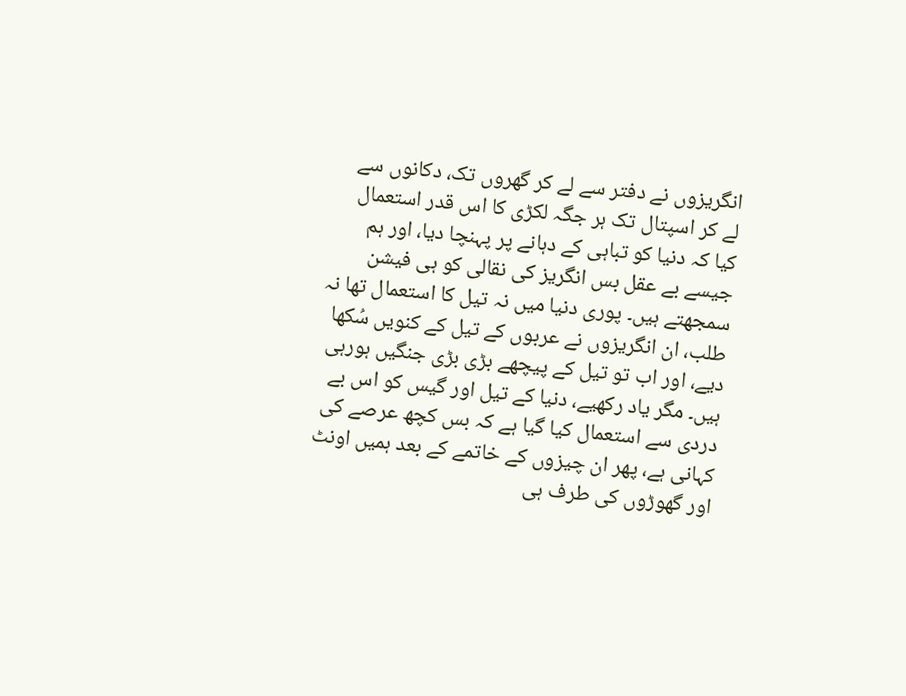انگریزوں نے دفتر سے لے کر گھروں تک، دکانوں سے لے کر اسپتال تک ہر جگہ لکڑی کا اس قدر استعمال کیا کہ دنیا کو تباہی کے دہانے پر پہنچا دیا، اور ہم جیسے بے عقل بس انگریز کی نقالی کو ہی فیشن سمجھتے ہیں۔ پوری دنیا میں نہ تیل کا استعمال تھا نہ طلب، ان انگریزوں نے عربوں کے تیل کے کنویں سُکھا دیے، اور اب تو تیل کے پیچھے بڑی بڑی جنگیں ہورہی ہیں۔ مگر یاد رکھیے، دنیا کے تیل اور گیس کو اس بے دردی سے استعمال کیا گیا ہے کہ بس کچھ عرصے کی کہانی ہے، پھر ان چیزوں کے خاتمے کے بعد ہمیں اونٹ اور گھوڑوں کی طرف ہی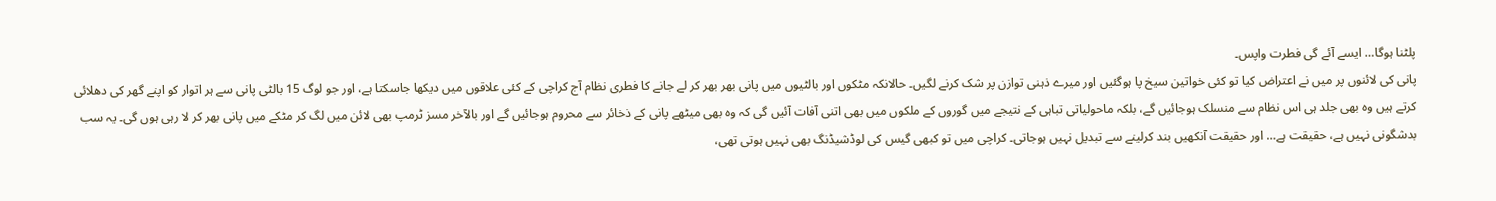پلٹنا ہوگا… ایسے آئے گی فطرت واپس۔
پانی کی لائنوں پر میں نے اعتراض کیا تو کئی خواتین سیخ پا ہوگئیں اور میرے ذہنی توازن پر شک کرنے لگیں۔ حالانکہ مٹکوں اور بالٹیوں میں پانی بھر بھر کر لے جانے کا فطری نظام آج کراچی کے کئی علاقوں میں دیکھا جاسکتا ہے، اور جو لوگ 15 بالٹی پانی سے ہر اتوار کو اپنے گھر کی دھلائی کرتے ہیں وہ بھی جلد ہی اس نظام سے منسلک ہوجائیں گے، بلکہ ماحولیاتی تباہی کے نتیجے میں گوروں کے ملکوں میں بھی اتنی آفات آئیں گی کہ وہ بھی میٹھے پانی کے ذخائر سے محروم ہوجائیں گے اور بالآخر مسز ٹرمپ بھی لائن میں لگ کر مٹکے میں پانی بھر کر لا رہی ہوں گی۔ یہ سب بدشگونی نہیں ہے، حقیقت ہے… اور حقیقت آنکھیں بند کرلینے سے تبدیل نہیں ہوجاتی۔ کراچی میں تو کبھی گیس کی لوڈشیڈنگ بھی نہیں ہوتی تھی،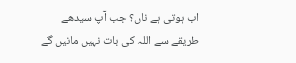اب ہوتی ہے ناں؟ جب آپ سیدھے طریقے سے اللہ کی بات نہیں مانیں گے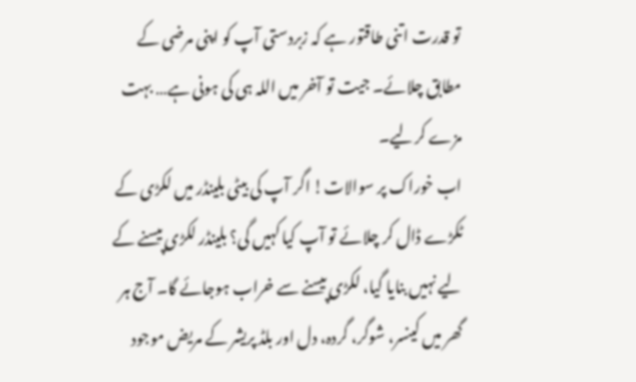تو قدرت اتنی طاقتور ہے کہ زبردستی آپ کو اپنی مرضی کے مطابق چلائے۔ جیت تو آخر میں اللہ ہی کی ہونی ہے… بہت مزے کرلیے۔
اب خوراک پر سوالات! اگر آپ کی بیٹی بلینڈر میں لکڑی کے ٹکڑے ڈال کر چلائے تو آپ کیا کہیں گی؟ بلینڈر لکڑی پیسنے کے لیے نہیں بنایا گیا، لکڑی پیسنے سے خراب ہوجائے گا۔ آج ہر گھر میں کینسر، شوگر، گردہ، دل اور بلڈ پریشر کے مریض موجود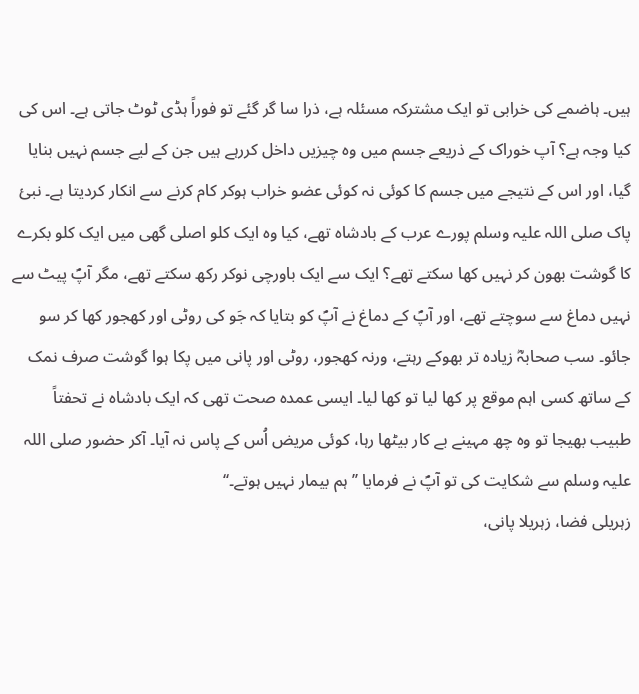ہیں۔ ہاضمے کی خرابی تو ایک مشترکہ مسئلہ ہے، ذرا سا گر گئے تو فوراً ہڈی ٹوٹ جاتی ہے۔ اس کی کیا وجہ ہے؟ آپ خوراک کے ذریعے جسم میں وہ چیزیں داخل کررہے ہیں جن کے لیے جسم نہیں بنایا گیا، اور اس کے نتیجے میں جسم کا کوئی نہ کوئی عضو خراب ہوکر کام کرنے سے انکار کردیتا ہے۔ نبیٔ پاک صلی اللہ علیہ وسلم پورے عرب کے بادشاہ تھے، کیا وہ ایک کلو اصلی گھی میں ایک کلو بکرے کا گوشت بھون کر نہیں کھا سکتے تھے؟ ایک سے ایک باورچی نوکر رکھ سکتے تھے، مگر آپؐ پیٹ سے نہیں دماغ سے سوچتے تھے، اور آپؐ کے دماغ نے آپؐ کو بتایا کہ جَو کی روٹی اور کھجور کھا کر سو جائو۔ سب صحابہؓ زیادہ تر بھوکے رہتے، ورنہ کھجور، روٹی اور پانی میں پکا ہوا گوشت صرف نمک کے ساتھ کسی اہم موقع پر کھا لیا تو کھا لیا۔ ایسی عمدہ صحت تھی کہ ایک بادشاہ نے تحفتاً طبیب بھیجا تو وہ چھ مہینے بے کار بیٹھا رہا، کوئی مریض اُس کے پاس نہ آیا۔ آکر حضور صلی اللہ علیہ وسلم سے شکایت کی تو آپؐ نے فرمایا ’’ہم بیمار نہیں ہوتے۔‘‘
زہریلی فضا، زہریلا پانی،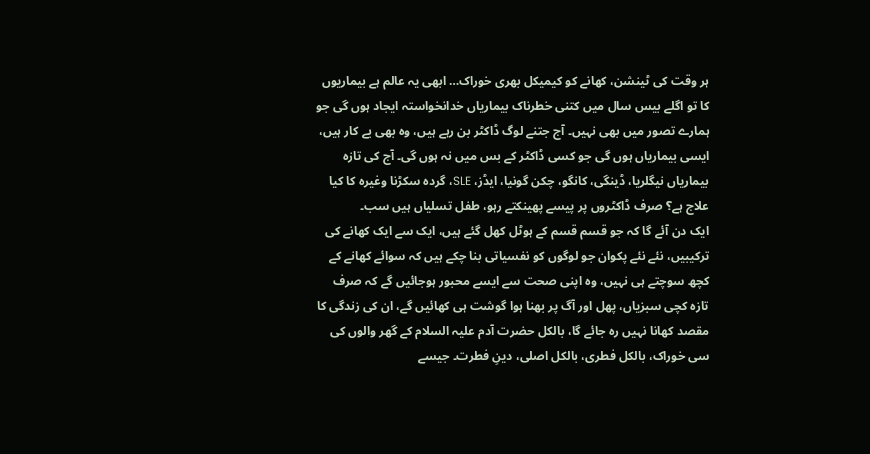ہر وقت کی ٹینشن، کھانے کو کیمیکل بھری خوراک… ابھی یہ عالم ہے بیماریوں کا تو اگلے بیس سال میں کتنی خطرناک بیماریاں خدانخواستہ ایجاد ہوں گی جو ہمارے تصور میں بھی نہیں۔ آج جتنے لوگ ڈاکٹر بن رہے ہیں، وہ بھی بے کار ہیں، ایسی بیماریاں ہوں گی جو کسی ڈاکٹر کے بس میں نہ ہوں گی۔ آج کی تازہ بیماریاں نیگلریا، ڈینگی، کانگو، چکن گونیا، ایڈز، SLE، گردہ سکڑنا وغیرہ کا کیا علاج ہے؟ صرف ڈاکٹروں پر پیسے پھینکتے رہو، طفل تسلیاں ہیں سب۔
ایک دن آئے گا کہ جو قسم قسم کے ہوٹل کھل گئے ہیں، ایک سے ایک کھانے کی ترکیبیں، نئے نئے پکوان جو لوگوں کو نفسیاتی بنا چکے ہیں کہ سوائے کھانے کے کچھ سوچتے ہی نہیں، وہ اپنی صحت سے ایسے محبور ہوجائیں گے کہ صرف تازہ کچی سبزیاں، پھل اور آگ پر بھنا ہوا گوشت ہی کھائیں گے، ان کی زندگی کا مقصد کھانا نہیں رہ جائے گا، بالکل حضرت آدم علیہ السلام کے گھر والوں کی سی خوراک، بالکل فطری، بالکل اصلی، دینِ فطرت۔ جیسے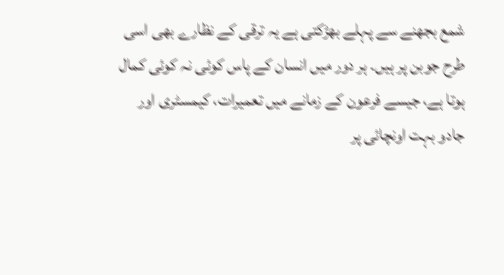شمع بجھنے سے پہلے بھڑکتی ہے یہ ترقی کے نظارے بھی اسی طرح جوبن پر ہیں۔ ہر دور میں انسان کے پاس کوئی نہ کوئی کمال ہوتا ہے، جیسے فرعون کے زمانے میں تعمیرات، کیمسٹری اور جادو بہت اونچائی پر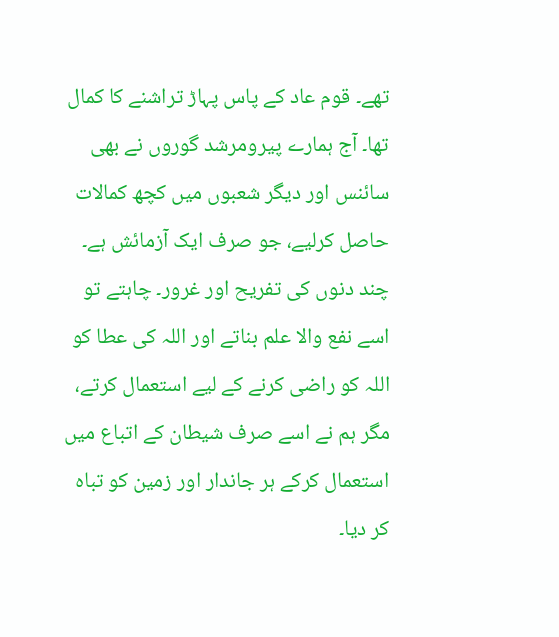تھے۔ قوم عاد کے پاس پہاڑ تراشنے کا کمال تھا۔ آج ہمارے پیرومرشد گوروں نے بھی سائنس اور دیگر شعبوں میں کچھ کمالات حاصل کرلیے، جو صرف ایک آزمائش ہے۔ چند دنوں کی تفریح اور غرور۔ چاہتے تو اسے نفع والا علم بناتے اور اللہ کی عطا کو اللہ کو راضی کرنے کے لیے استعمال کرتے، مگر ہم نے اسے صرف شیطان کے اتباع میں استعمال کرکے ہر جاندار اور زمین کو تباہ کر دیا۔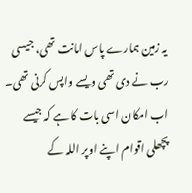یہ زمین ہمارے پاس امانت تھی، جیسی رب نے دی تھی ویسے واپس کرنی تھی۔ اب امکان اسی بات کا ہے کہ جیسے پچھلی اقوام اپنے اوپر اللہ کے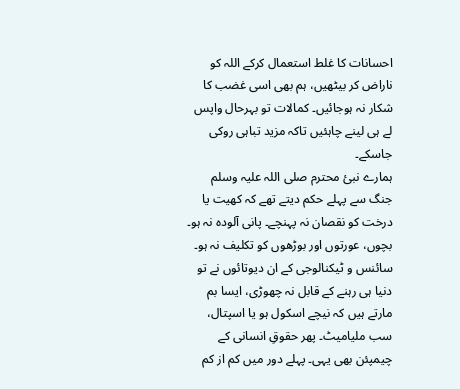احسانات کا غلط استعمال کرکے اللہ کو ناراض کر بیٹھیں، ہم بھی اسی غضب کا شکار نہ ہوجائیں۔ کمالات تو بہرحال واپس لے ہی لینے چاہئیں تاکہ مزید تباہی روکی جاسکے۔
ہمارے نبیٔ محترم صلی اللہ علیہ وسلم جنگ سے پہلے حکم دیتے تھے کہ کھیت یا درخت کو نقصان نہ پہنچے۔ پانی آلودہ نہ ہو۔ بچوں، عورتوں اور بوڑھوں کو تکلیف نہ ہو۔ سائنس و ٹیکنالوجی کے ان دیوتائوں نے تو دنیا ہی رہنے کے قابل نہ چھوڑی، ایسا بم مارتے ہیں کہ نیچے اسکول ہو یا اسپتال، سب ملیامیٹ۔ پھر حقوقِ انسانی کے چیمپئن بھی یہی۔ پہلے دور میں کم از کم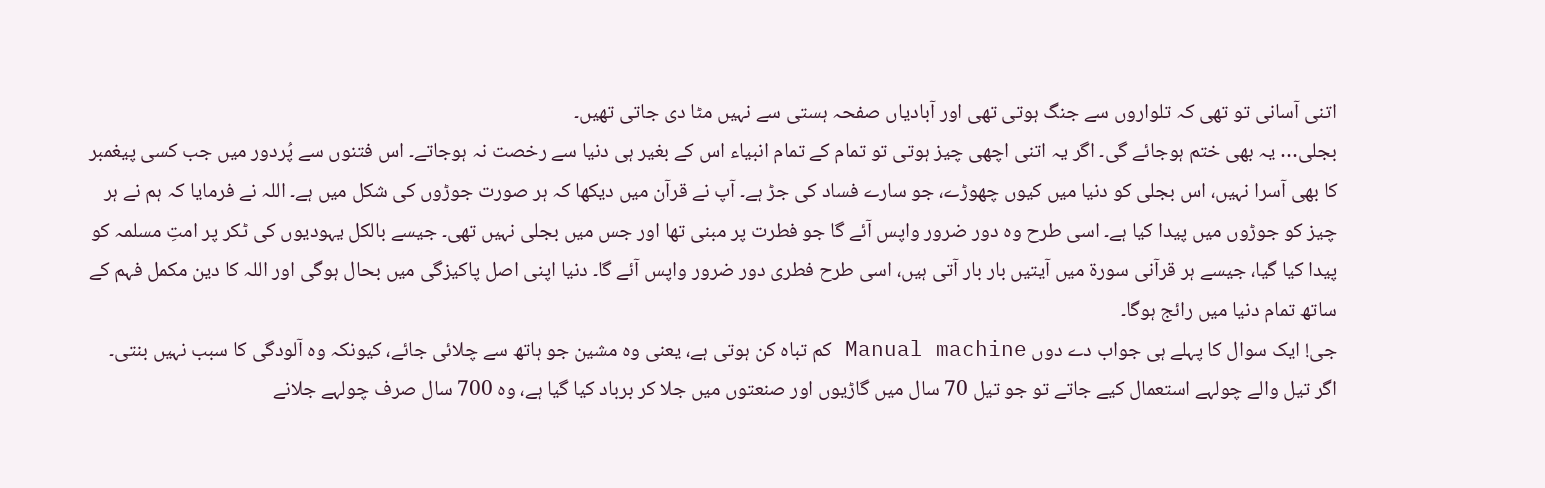اتنی آسانی تو تھی کہ تلواروں سے جنگ ہوتی تھی اور آبادیاں صفحہ ہستی سے نہیں مٹا دی جاتی تھیں۔
بجلی… یہ بھی ختم ہوجائے گی۔ اگر یہ اتنی اچھی چیز ہوتی تو تمام کے تمام انبیاء اس کے بغیر ہی دنیا سے رخصت نہ ہوجاتے۔ اس فتنوں سے پُردور میں جب کسی پیغمبر کا بھی آسرا نہیں، اس بجلی کو دنیا میں کیوں چھوڑے، جو سارے فساد کی جڑ ہے۔ آپ نے قرآن میں دیکھا کہ ہر صورت جوڑوں کی شکل میں ہے۔ اللہ نے فرمایا کہ ہم نے ہر چیز کو جوڑوں میں پیدا کیا ہے۔ اسی طرح وہ دور ضرور واپس آئے گا جو فطرت پر مبنی تھا اور جس میں بجلی نہیں تھی۔ جیسے بالکل یہودیوں کی ٹکر پر امتِ مسلمہ کو پیدا کیا گیا، جیسے ہر قرآنی سورۃ میں آیتیں بار بار آتی ہیں، اسی طرح فطری دور ضرور واپس آئے گا۔ دنیا اپنی اصل پاکیزگی میں بحال ہوگی اور اللہ کا دین مکمل فہم کے ساتھ تمام دنیا میں رائج ہوگا۔
جی! ایک سوال کا پہلے ہی جواب دے دوں Manual machine کم تباہ کن ہوتی ہے، یعنی وہ مشین جو ہاتھ سے چلائی جائے، کیونکہ وہ آلودگی کا سبب نہیں بنتی۔ اگر تیل والے چولہے استعمال کیے جاتے تو جو تیل 70 سال میں گاڑیوں اور صنعتوں میں جلا کر برباد کیا گیا ہے، وہ 700 سال صرف چولہے جلانے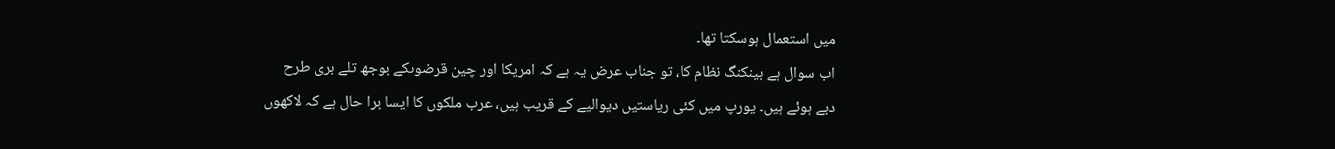میں استعمال ہوسکتا تھا۔
اب سوال ہے بینکنگ نظام کا، تو جناب عرض یہ ہے کہ امریکا اور چین قرضوںکے بوجھ تلے بری طرح دبے ہوئے ہیں۔ یورپ میں کئی ریاستیں دیوالیے کے قریب ہیں، عرب ملکوں کا ایسا برا حال ہے کہ لاکھوں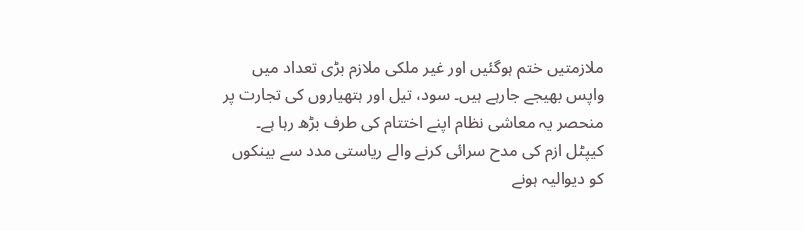ملازمتیں ختم ہوگئیں اور غیر ملکی ملازم بڑی تعداد میں واپس بھیجے جارہے ہیں۔ سود، تیل اور ہتھیاروں کی تجارت پر منحصر یہ معاشی نظام اپنے اختتام کی طرف بڑھ رہا ہے۔ کیپٹل ازم کی مدح سرائی کرنے والے ریاستی مدد سے بینکوں کو دیوالیہ ہونے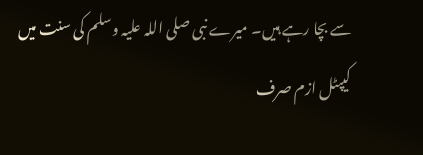سے بچا رہے ہیں۔ میرے نبی صلی اللہ علیہ وسلم کی سنت میں کیپٹل ازم صرف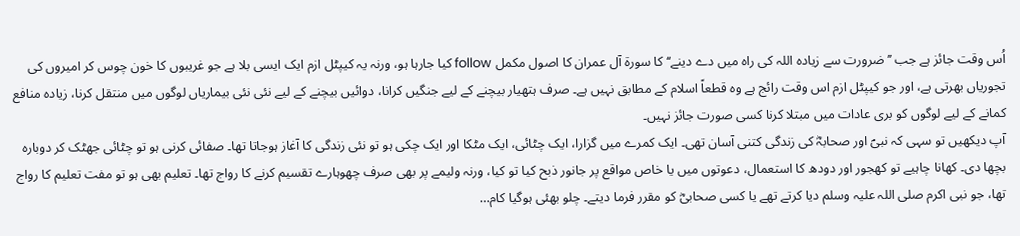اُس وقت جائز ہے جب ’’ضرورت سے زیادہ اللہ کی راہ میں دے دینے‘‘ کا سورۃ آل عمران کا اصول مکمل follow کیا جارہا ہو، ورنہ یہ کیپٹل ازم ایک ایسی بلا ہے جو غریبوں کا خون چوس کر امیروں کی تجوریاں بھرتی ہے، اور جو کیپٹل ازم اس وقت رائج ہے وہ قطعاً اسلام کے مطابق نہیں ہے۔ صرف ہتھیار بیچنے کے لیے جنگیں کرانا، دوائیں بیچنے کے لیے نئی نئی بیماریاں لوگوں میں منتقل کرنا، زیادہ منافع کمانے کے لیے لوگوں کو بری عادات میں مبتلا کرنا کسی صورت جائز نہیں۔
آپ دیکھیں تو سہی کہ نبیؐ اور صحابہؓ کی زندگی کتنی آسان تھی۔ ایک کمرے میں گزارا، ایک چٹائی، ایک مٹکا اور ایک چکی ہو تو نئی زندگی کا آغاز ہوجاتا تھا۔ صفائی کرنی ہو تو چٹائی جھٹک کر دوبارہ بچھا دی۔ کھانا چاہیے تو کھجور اور دودھ کا استعمال، دعوتوں میں یا خاص مواقع پر جانور ذبح کیا تو کیا، ورنہ ولیمے پر بھی صرف چھوہارے تقسیم کرنے کا رواج تھا۔ تعلیم بھی ہو تو مفت تعلیم کا رواج تھا، جو نبی اکرم صلی اللہ علیہ وسلم دیا کرتے تھے یا کسی صحابیؓ کو مقرر فرما دیتے۔ چلو بھئی ہوگیا کام…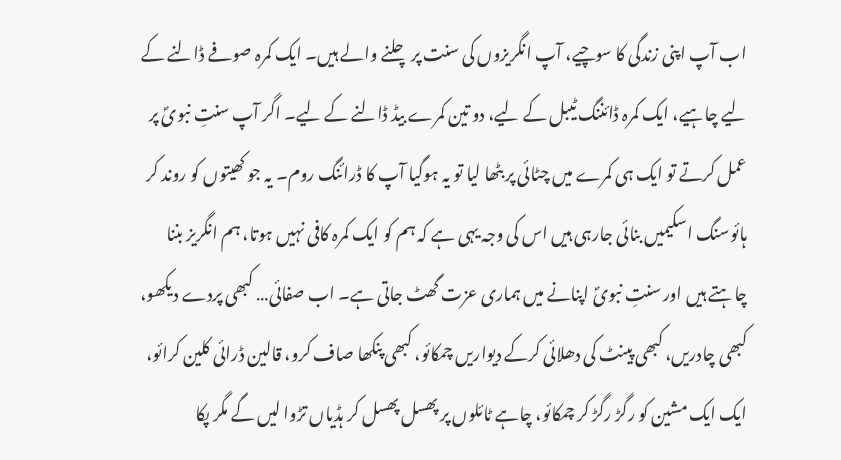اب آپ اپنی زندگی کا سوچیے، آپ انگریزوں کی سنت پر چلنے والے ہیں۔ ایک کمرہ صوفے ڈالنے کے لیے چاہیے، ایک کمرہ ڈائننگ ٹیبل کے لیے، دو تین کمرے بیڈ ڈالنے کے لیے۔ اگر آپ سنتِ نبویؐ پر عمل کرتے تو ایک ہی کمرے میں چٹائی پر بٹھا لیا تو یہ ہوگیا آپ کا ڈرائنگ روم۔ یہ جو کھیتوں کو روند کر ہائوسنگ اسکیمیں بنائی جارہی ہیں اس کی وجہ یہی ہے کہ ہم کو ایک کمرہ کافی نہیں ہوتا، ہم انگریز بننا چاہتے ہیں اور سنتِ نبویؐ اپنانے میں ہماری عزت گھٹ جاتی ہے۔ اب صفائی… کبھی پردے دیکھو، کبھی چادریں، کبھی پینٹ کی دھلائی کرکے دیواریں چمکائو، کبھی پنکھا صاف کرو، قالین ڈرائی کلین کرائو، ایک ایک مشین کو رگڑ رگڑ کر چمکائو، چاہے ٹائلوں پر پھسل پھسل کر ہڈیاں تڑوا لیں گے مگر پکا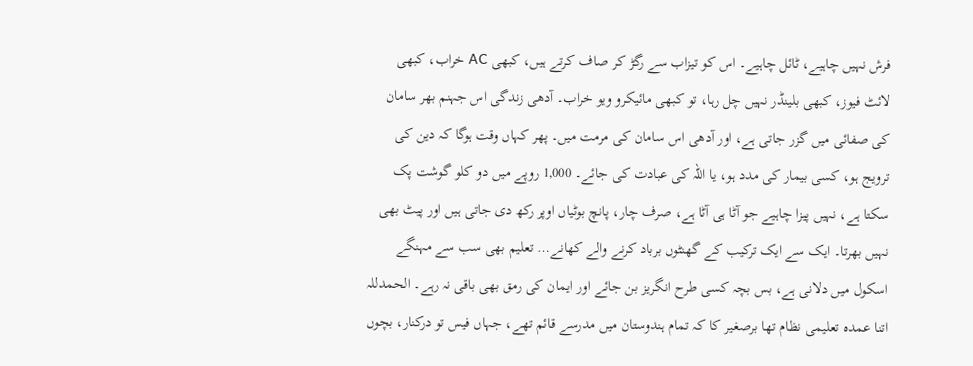فرش نہیں چاہیے، ٹائل چاہیے۔ اس کو تیزاب سے رگڑ کر صاف کرتے ہیں، کبھی AC خراب، کبھی لائٹ فیوز، کبھی بلینڈر نہیں چل رہا، تو کبھی مائیکرو ویو خراب۔ آدھی زندگی اس جہنم بھر سامان کی صفائی میں گزر جاتی ہے، اور آدھی اس سامان کی مرمت میں۔ پھر کہاں وقت ہوگا کہ دین کی ترویج ہو، کسی بیمار کی مدد ہو، یا اللہ کی عبادت کی جائے۔ 1,000 روپے میں دو کلو گوشت پک سکتا ہے، نہیں پیزا چاہیے جو آٹا ہی آٹا ہے، صرف چار، پانچ بوٹیاں اوپر رکھ دی جاتی ہیں اور پیٹ بھی نہیں بھرتا۔ ایک سے ایک ترکیب کے گھنٹوں برباد کرنے والے کھانے… تعلیم بھی سب سے مہنگے اسکول میں دلانی ہے، بس بچہ کسی طرح انگریز بن جائے اور ایمان کی رمق بھی باقی نہ رہے۔ الحمدللہ اتنا عمدہ تعلیمی نظام تھا برصغیر کا کہ تمام ہندوستان میں مدرسے قائم تھے، جہاں فیس تو درکنار، بچوں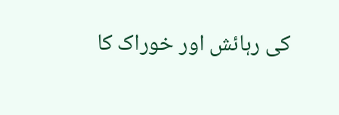کی رہائش اور خوراک کا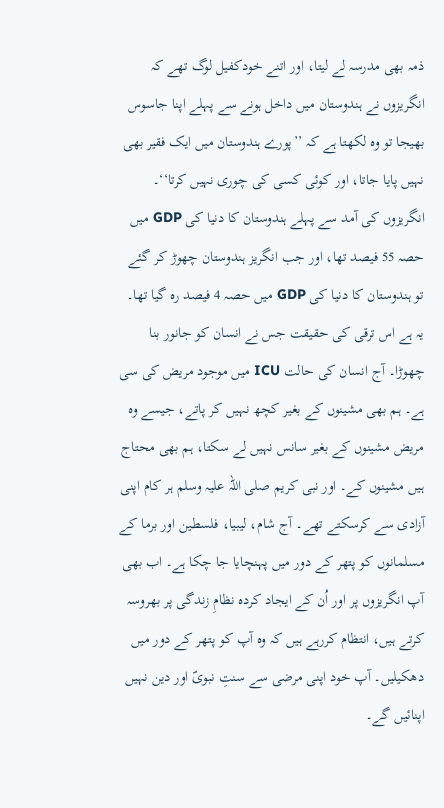ذمہ بھی مدرسہ لے لیتا، اور اتنے خودکفیل لوگ تھے کہ انگریزوں نے ہندوستان میں داخل ہونے سے پہلے اپنا جاسوس بھیجا تو وہ لکھتا ہے کہ ’’پورے ہندوستان میں ایک فقیر بھی نہیں پایا جاتا، اور کوئی کسی کی چوری نہیں کرتا‘‘۔ انگریزوں کی آمد سے پہلے ہندوستان کا دنیا کی GDP میں حصہ 55 فیصد تھا، اور جب انگریز ہندوستان چھوڑ کر گئے تو ہندوستان کا دنیا کی GDP میں حصہ 4 فیصد رہ گیا تھا۔ یہ ہے اس ترقی کی حقیقت جس نے انسان کو جانور بنا چھوڑا۔ آج انسان کی حالت ICU میں موجود مریض کی سی ہے۔ ہم بھی مشینوں کے بغیر کچھ نہیں کر پاتے، جیسے وہ مریض مشینوں کے بغیر سانس نہیں لے سکتا، ہم بھی محتاج ہیں مشینوں کے۔ اور نبی کریم صلی اللہ علیہ وسلم ہر کام اپنی آزادی سے کرسکتے تھے۔ آج شام، لیبیا، فلسطین اور برما کے مسلمانوں کو پتھر کے دور میں پہنچایا جا چکا ہے۔ اب بھی آپ انگریزوں پر اور اُن کے ایجاد کردہ نظامِ زندگی پر بھروسہ کرتے ہیں، انتظام کررہے ہیں کہ وہ آپ کو پتھر کے دور میں دھکیلیں۔ آپ خود اپنی مرضی سے سنتِ نبویؐ اور دین نہیں اپنائیں گے۔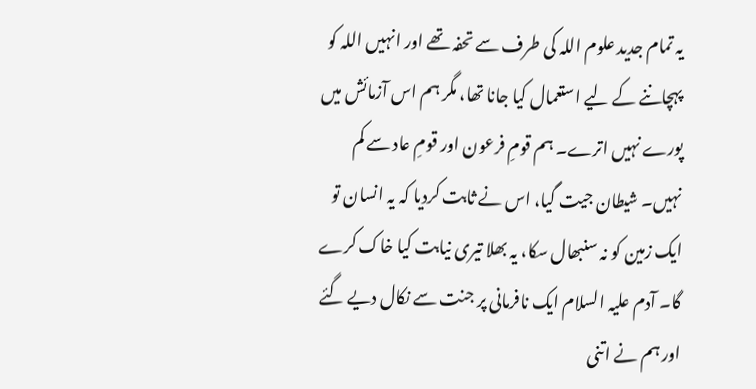یہ تمام جدید علوم اللہ کی طرف سے تحفہ تھے اور انہیں اللہ کو پہچاننے کے لیے استعمال کیا جانا تھا، مگر ہم اس آزمائش میں پورے نہیں اترے۔ ہم قومِ فرعون اور قومِ عاد سے کم نہیں۔ شیطان جیت گیا، اس نے ثابت کردیا کہ یہ انسان تو ایک زمین کو نہ سنبھال سکا، یہ بھلا تیری نیابت کیا خاک کرے گا۔ آدم علیہ السلام ایک نافرمانی پر جنت سے نکال دیے گئے اور ہم نے اتنی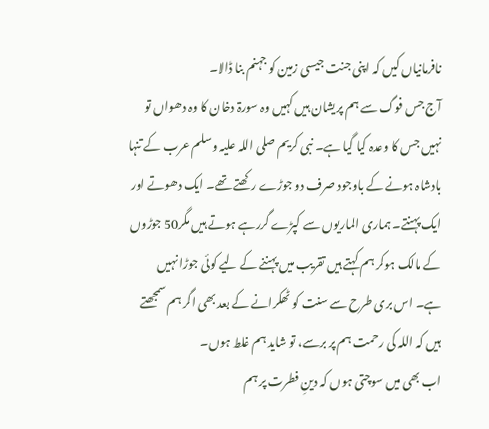نافرمانیاں کیں کہ اپنی جنت جیسی زمین کو جہنم بنا ڈالا۔
آج جس فوگ سے ہم پریشان ہیں کہیں وہ سورۃ دخان کا وہ دھواں تو نہیں جس کا وعدہ کیا گیا ہے۔ نبی کریم صلی اللہ علیہ وسلم عرب کے تنہا بادشاہ ہونے کے باوجود صرف دو جوڑے رکھتے تھے۔ ایک دھوتے اور ایک پہنتے۔ ہماری الماریوں سے کپڑے گررہے ہوتے ہیں مگر50 جوڑوں کے مالک ہوکر ہم کہتے ہیں تقریب میں پہننے کے لیے کوئی جوڑا نہیں ہے۔ اس بری طرح سے سنت کو ٹھکرانے کے بعد بھی اگر ہم سمجھتے ہیں کہ اللہ کی رحمت ہم پر برسے، تو شاید ہم غلط ہوں۔
اب بھی میں سوچتی ہوں کہ دینِ فطرت پر ہم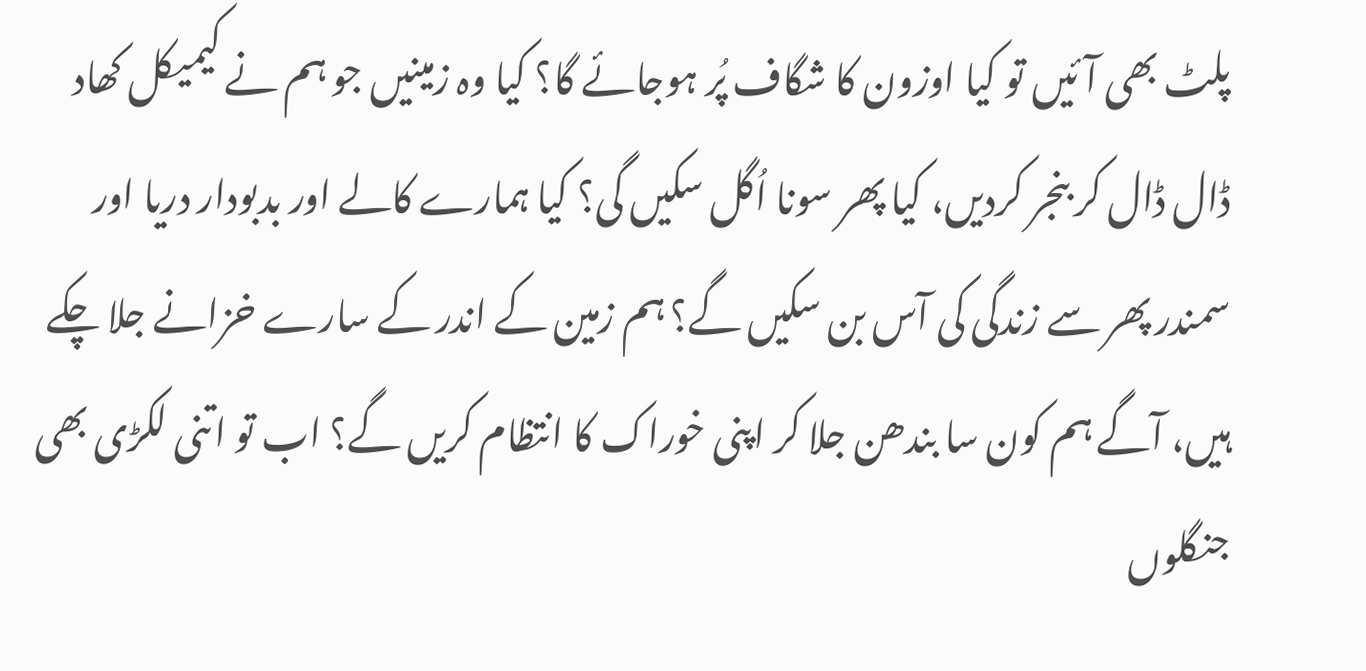پلٹ بھی آئیں تو کیا اوزون کا شگاف پُر ہوجائے گا؟ کیا وہ زمینیں جو ہم نے کیمیکل کھاد ڈال ڈال کر بنجر کردیں، کیا پھر سونا اُگل سکیں گی؟ کیا ہمارے کالے اور بدبودار دریا اور سمندر پھر سے زندگی کی آس بن سکیں گے؟ ہم زمین کے اندر کے سارے خزانے جلا چکے ہیں، آگے ہم کون سا بندھن جلا کر اپنی خوراک کا انتظام کریں گے؟ اب تو اتنی لکڑی بھی جنگلوں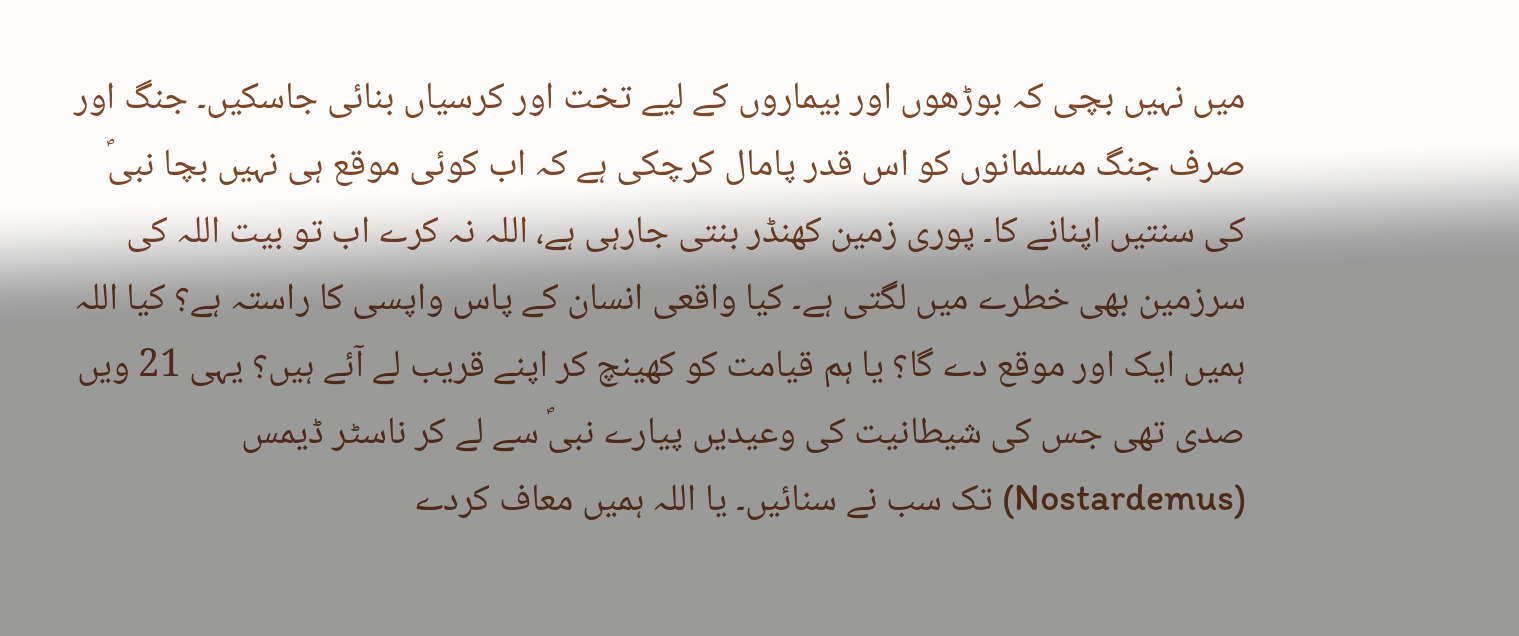میں نہیں بچی کہ بوڑھوں اور بیماروں کے لیے تخت اور کرسیاں بنائی جاسکیں۔ جنگ اور صرف جنگ مسلمانوں کو اس قدر پامال کرچکی ہے کہ اب کوئی موقع ہی نہیں بچا نبیؐ کی سنتیں اپنانے کا۔ پوری زمین کھنڈر بنتی جارہی ہے، اللہ نہ کرے اب تو بیت اللہ کی سرزمین بھی خطرے میں لگتی ہے۔ کیا واقعی انسان کے پاس واپسی کا راستہ ہے؟ کیا اللہ ہمیں ایک اور موقع دے گا؟ یا ہم قیامت کو کھینچ کر اپنے قریب لے آئے ہیں؟ یہی 21 ویں صدی تھی جس کی شیطانیت کی وعیدیں پیارے نبیؐ سے لے کر ناسٹر ڈیمس (Nostardemus) تک سب نے سنائیں۔ یا اللہ ہمیں معاف کردے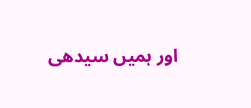اور ہمیں سیدھی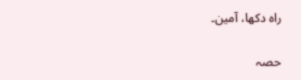راہ دکھا، آمین۔

حصہ